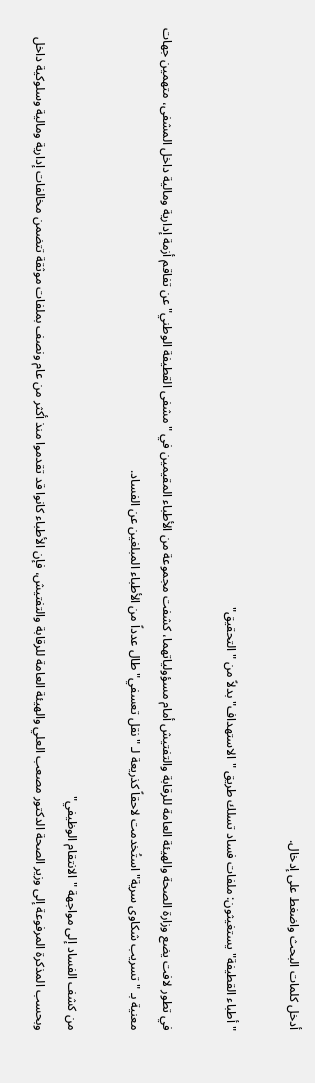أدخل كلمات البحث واضغط على إدخال.

"أطباء القطيفة" يستغيثون: ملفات فساد تسلك طريق "الاستهداف" بدلاً من "التحقيق"

في تطور لافت يضع وزارة الصحة والهيئة العامة للرقابة والتفتيش أمام مسؤولياتهما، كشفت مجموعة من الأطباء المقيمين في "مشفى القطيفة الوطني" عن تفاقم أزمة إدارية ومالية داخل المشفى، متهمين جهات معنية بـ "تسريب شكاوى سرية" استُخدمت لاحقاً كذريعة لـ "نقل تعسفي" طال عدداً من الأطباء المبلغين عن الفساد.

من كشف الفساد إلى مواجهة "الانتقام الوظيفي"
وبحسب المذكرة المرفوعة إلى وزير الصحة الدكتور مصعب العلي والهيئة العامة للرقابة والتفتيش، فإن الأطباء كانوا قد تقدموا منذ أكثر من عام ونصف بملفات موثقة تتضمن مخالفات إدارية ومالية وسلوكية داخل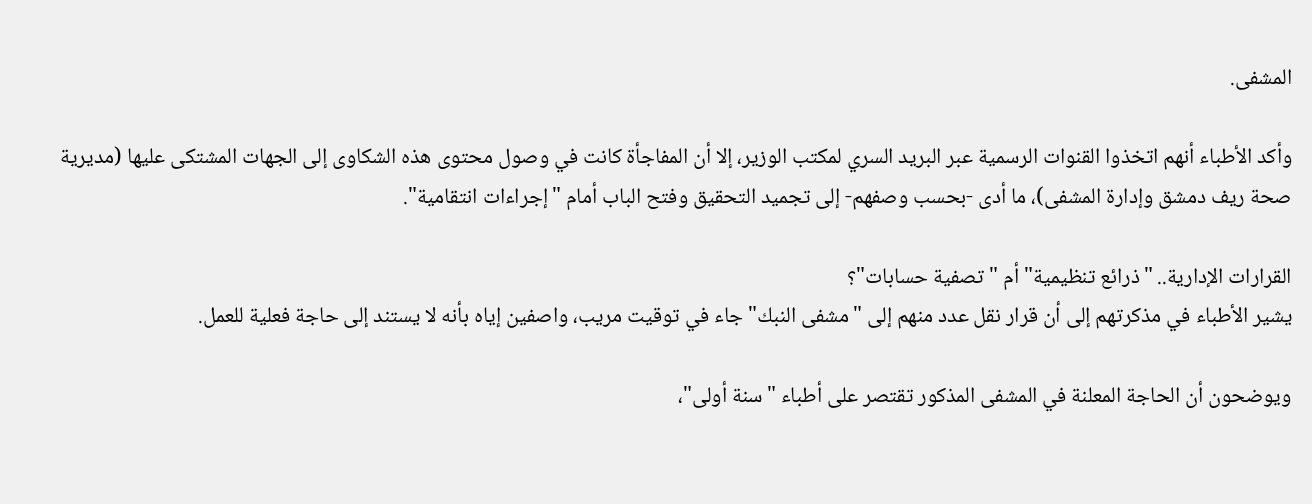المشفى.

وأكد الأطباء أنهم اتخذوا القنوات الرسمية عبر البريد السري لمكتب الوزير، إلا أن المفاجأة كانت في وصول محتوى هذه الشكاوى إلى الجهات المشتكى عليها (مديرية صحة ريف دمشق وإدارة المشفى)، ما أدى -بحسب وصفهم- إلى تجميد التحقيق وفتح الباب أمام "إجراءات انتقامية".

القرارات الإدارية.. "ذرائع تنظيمية" أم "تصفية حسابات"؟
يشير الأطباء في مذكرتهم إلى أن قرار نقل عدد منهم إلى "مشفى النبك" جاء في توقيت مريب، واصفين إياه بأنه لا يستند إلى حاجة فعلية للعمل.

ويوضحون أن الحاجة المعلنة في المشفى المذكور تقتصر على أطباء "سنة أولى"،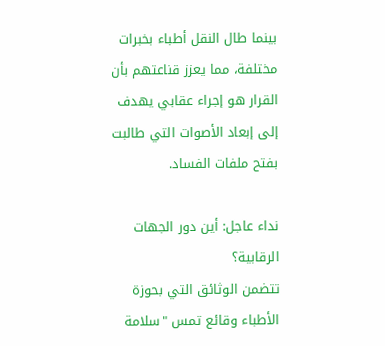بينما طال النقل أطباء بخبرات مختلفة، مما يعزز قناعتهم بأن القرار هو إجراء عقابي يهدف إلى إبعاد الأصوات التي طالبت بفتح ملفات الفساد.

نداء عاجل: أين دور الجهات الرقابية؟
تتضمن الوثائق التي بحوزة الأطباء وقائع تمس "سلامة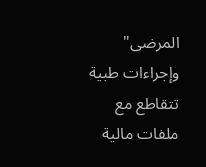المرضى" وإجراءات طبية تتقاطع مع ملفات مالية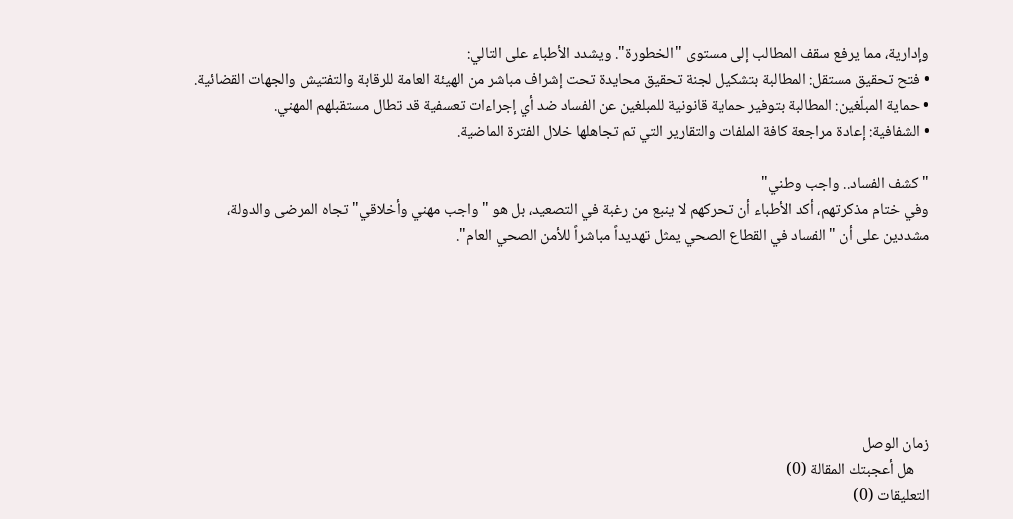وإدارية، مما يرفع سقف المطالب إلى مستوى "الخطورة". ويشدد الأطباء على التالي:
• فتح تحقيق مستقل: المطالبة بتشكيل لجنة تحقيق محايدة تحت إشراف مباشر من الهيئة العامة للرقابة والتفتيش والجهات القضائية.
• حماية المبلّغين: المطالبة بتوفير حماية قانونية للمبلغين عن الفساد ضد أي إجراءات تعسفية قد تطال مستقبلهم المهني.
• الشفافية: إعادة مراجعة كافة الملفات والتقارير التي تم تجاهلها خلال الفترة الماضية.

"كشف الفساد.. واجب وطني"
وفي ختام مذكرتهم، أكد الأطباء أن تحركهم لا ينبع من رغبة في التصعيد، بل هو "واجب مهني وأخلاقي" تجاه المرضى والدولة، مشددين على أن "الفساد في القطاع الصحي يمثل تهديداً مباشراً للأمن الصحي العام".







زمان الوصل
    هل أعجبتك المقالة (0)
التعليقات (0)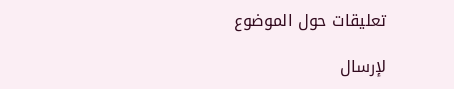تعليقات حول الموضوع

لإرسال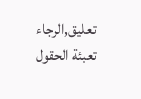تعليق,الرجاء تعبئة الحقول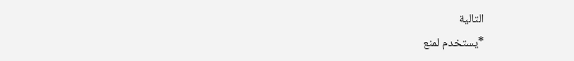التالية
*يستخدم لمنع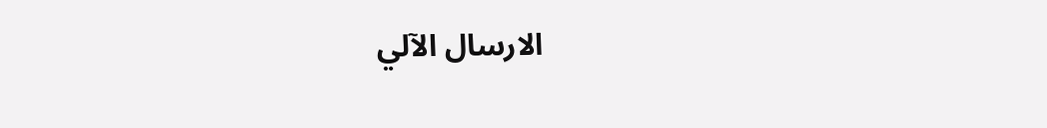الارسال الآلي